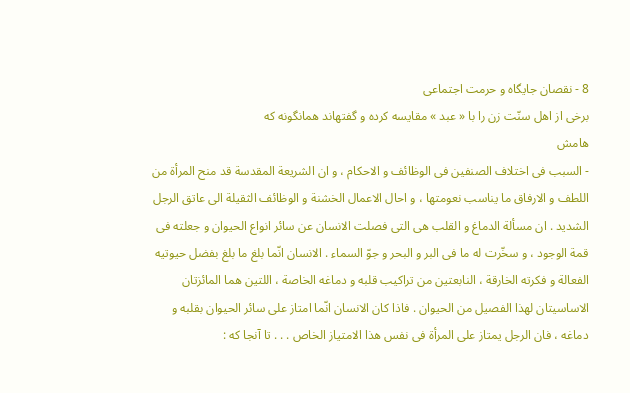8 - نقصان جايگاه و حرمت اجتماعى
برخى از اهل سنّت زن را با « عبد » مقايسه كرده و گفتهاند همانگونه كه
هامش
- السبب فى اختلاف الصنفين فى الوظائف و الاحكام ، و ان الشريعة المقدسة قد منح المرأة من اللطف و الارفاق ما يناسب نعومتها ، و احال الاعمال الخشنة و الوظائف الثقيلة الى عاتق الرجل الشديد . ان مسألة الدماغ و القلب هى التى فصلت الانسان عن سائر انواع الحيوان و جعلته فى قمة الوجود ، و سخّرت له ما فى البر و البحر و جوّ السماء . الانسان انّما بلغ ما بلغ بفضل حيوتيه الفعالة و فكرته الخارقة ، النابعتين من تراكيب قلبه و دماغه الخاصة ، اللتين هما المائزتان الاساسيتان لهذا الفصيل من الحيوان . فاذا كان الانسان انّما امتاز على سائر الحيوان بقلبه و دماغه ، فان الرجل يمتاز على المرأة فى نفس هذا الامتياز الخاص . . . تا آنجا كه :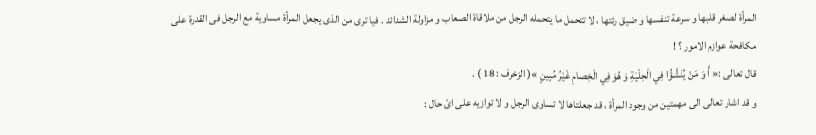المرأة لصغر قلبها و سرعة تنفسها و ضيق رئتها ، لا تتحمل ما يتحمله الرجل من ملاقاة الصعاب و مزاولة الشدائد . فيا ترى من الذى يجعل المرأة مساوية مع الرجل فى القدرة على مكافحة عوازم الامور ؟ !
قال تعالى :« أَ وَ مَنْ يُنَشَّؤُا فِي الْحِلْيَةِ وَ هُوَ فِي الْخِصامِ غَيْرُ مُبِينٍ »( الزخرف : 18 ) .
و قد اشار تعالى الى مهمتين من وجود المرأة ، قد جعلتاها لا تساوى الرجل و لا توازيه على اىّ حال :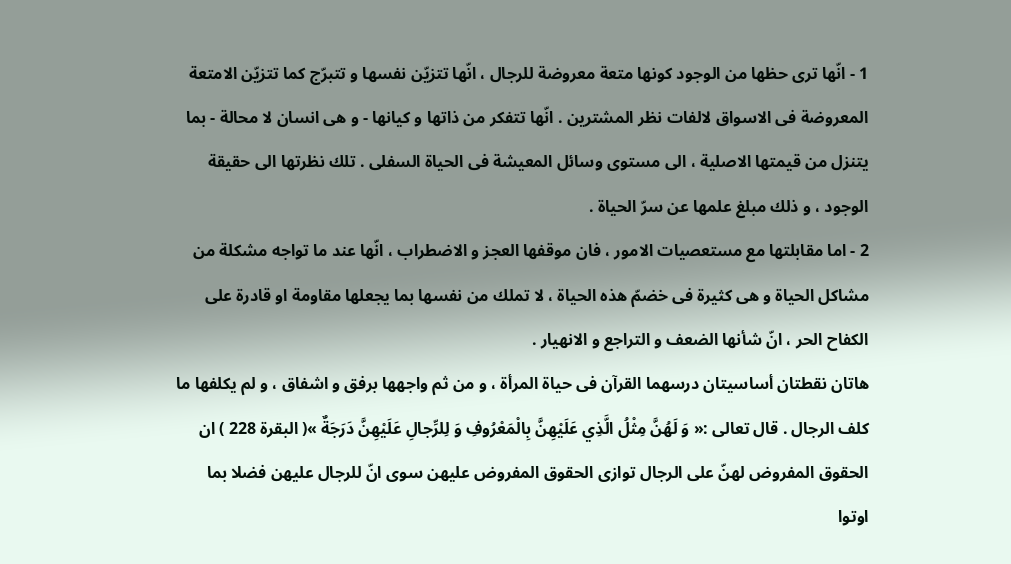1 - انّها ترى حظها من الوجود كونها متعة معروضة للرجال ، انّها تتزيّن نفسها و تتبرّج كما تتزيّن الامتعة المعروضة فى الاسواق لالفات نظر المشترين . انّها تتفكر من ذاتها و كيانها - و هى انسان لا محالة - بما يتنزل من قيمتها الاصلية ، الى مستوى وسائل المعيشة فى الحياة السفلى . تلك نظرتها الى حقيقة الوجود ، و ذلك مبلغ علمها عن سرّ الحياة .
2 - اما مقابلتها مع مستعصيات الامور ، فان موقفها العجز و الاضطراب ، انّها عند ما تواجه مشكلة من مشاكل الحياة و هى كثيرة فى خضمّ هذه الحياة ، لا تملك من نفسها بما يجعلها مقاومة او قادرة على الكفاح الحر ، انّ شأنها الضعف و التراجع و الانهيار .
هاتان نقطتان أساسيتان درسهما القرآن فى حياة المرأة ، و من ثم واجهها برفق و اشفاق ، و لم يكلفها ما كلف الرجال . قال تعالى :« وَ لَهُنَّ مِثْلُ الَّذِي عَلَيْهِنَّ بِالْمَعْرُوفِ وَ لِلرِّجالِ عَلَيْهِنَّ دَرَجَةٌ »( البقرة 228 ) ان الحقوق المفروض لهنّ على الرجال توازى الحقوق المفروض عليهن سوى انّ للرجال عليهن فضلا بما اوتوا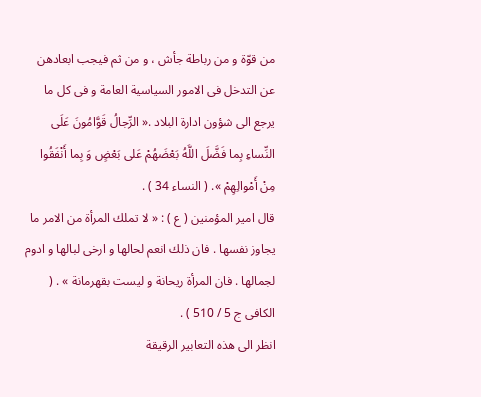من قوّة و من رباطة جأش ، و من ثم فيجب ابعادهن عن التدخل فى الامور السياسية العامة و فى كل ما يرجع الى شؤون ادارة البلاد .« الرِّجالُ قَوَّامُونَ عَلَى النِّساءِ بِما فَضَّلَ اللَّهُ بَعْضَهُمْ عَلى بَعْضٍ وَ بِما أَنْفَقُوا مِنْ أَمْوالِهِمْ ». ( النساء 34 ) .
قال امير المؤمنين ( ع ) : « لا تملك المرأة من الامر ما يجاوز نفسها . فان ذلك انعم لحالها و ارخى لبالها و ادوم لجمالها . فان المرأة ريحانة و ليست بقهرمانة » . ( الكافى ج 5 / 510 ) .
انظر الى هذه التعابير الرقيقة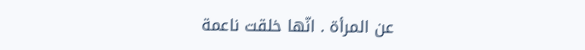عن المرأة . انّها خلقت ناعمة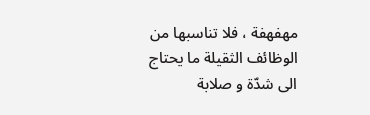مهفهفة ، فلا تناسبها من الوظائف الثقيلة ما يحتاج الى شدّة و صلابة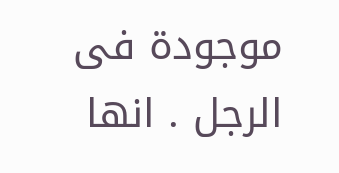موجودة فى الرجل . انها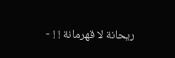ريحانة لا قهرمانة ! ! -